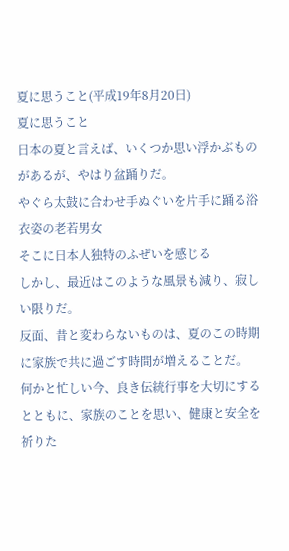夏に思うこと(平成19年8月20日)
夏に思うこと
日本の夏と言えば、いくつか思い浮かぶものがあるが、やはり盆踊りだ。
やぐら太鼓に合わせ手ぬぐいを片手に踊る浴衣姿の老若男女
そこに日本人独特のふぜいを感じる
しかし、最近はこのような風景も減り、寂しい限りだ。
反面、昔と変わらないものは、夏のこの時期に家族で共に過ごす時間が増えることだ。
何かと忙しい今、良き伝統行事を大切にするとともに、家族のことを思い、健康と安全を祈りた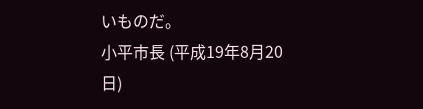いものだ。
小平市長 (平成19年8月20日)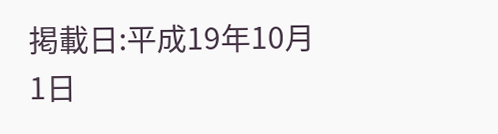掲載日:平成19年10月1日